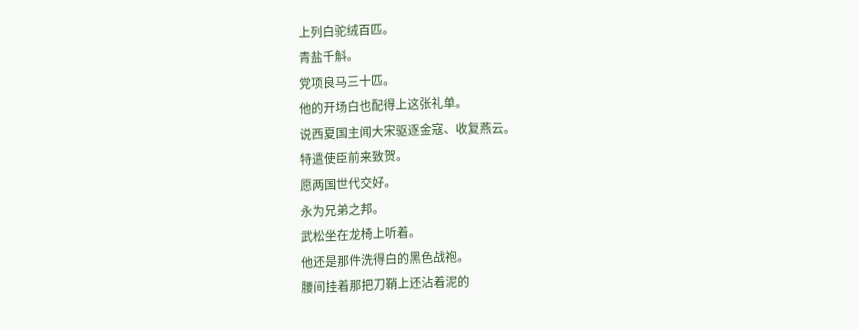上列白驼绒百匹。
青盐千斛。
党项良马三十匹。
他的开场白也配得上这张礼单。
说西夏国主闻大宋驱逐金寇、收复燕云。
特遣使臣前来致贺。
愿两国世代交好。
永为兄弟之邦。
武松坐在龙椅上听着。
他还是那件洗得白的黑色战袍。
腰间挂着那把刀鞘上还沾着泥的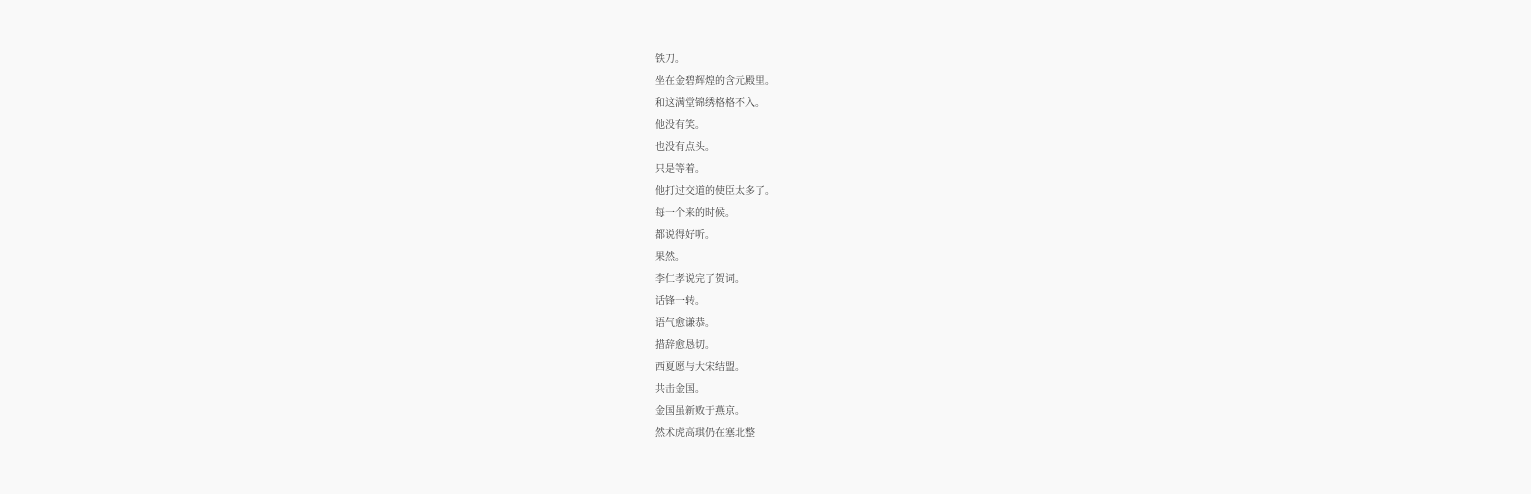铁刀。
坐在金碧辉煌的含元殿里。
和这满堂锦绣格格不入。
他没有笑。
也没有点头。
只是等着。
他打过交道的使臣太多了。
每一个来的时候。
都说得好听。
果然。
李仁孝说完了贺词。
话锋一转。
语气愈谦恭。
措辞愈恳切。
西夏愿与大宋结盟。
共击金国。
金国虽新败于燕京。
然术虎高琪仍在塞北整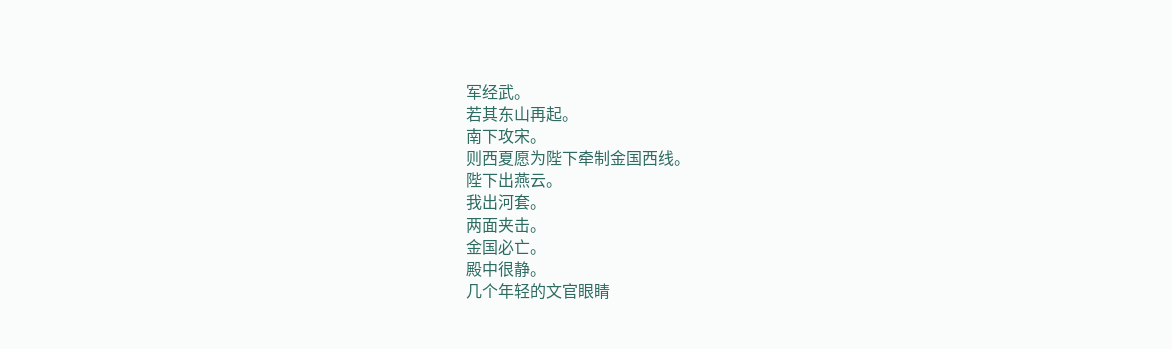军经武。
若其东山再起。
南下攻宋。
则西夏愿为陛下牵制金国西线。
陛下出燕云。
我出河套。
两面夹击。
金国必亡。
殿中很静。
几个年轻的文官眼睛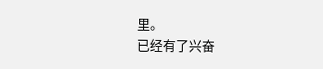里。
已经有了兴奋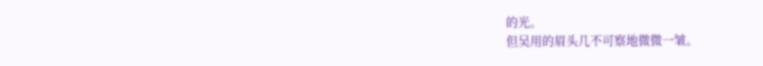的光。
但吴用的眉头几不可察地微微一皱。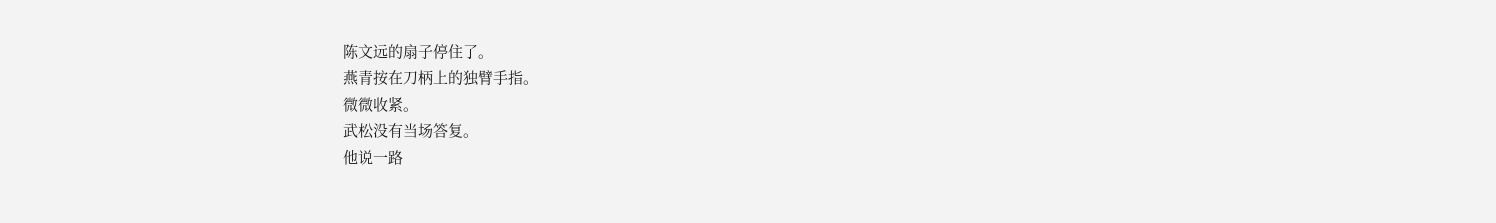陈文远的扇子停住了。
燕青按在刀柄上的独臂手指。
微微收紧。
武松没有当场答复。
他说一路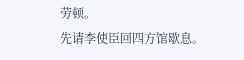劳顿。
先请李使臣回四方馆歇息。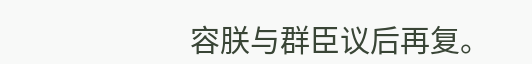容朕与群臣议后再复。